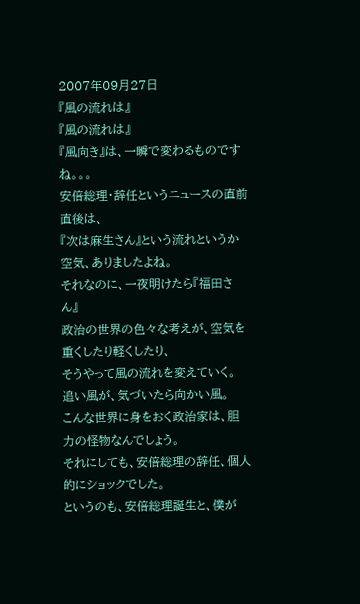2007年09月27日
『風の流れは』
『風の流れは』
『風向き』は、一瞬で変わるものですね。。。
安倍総理・辞任というニュースの直前直後は、
『次は麻生さん』という流れというか空気、ありましたよね。
それなのに、一夜明けたら『福田さん』
政治の世界の色々な考えが、空気を重くしたり軽くしたり、
そうやって風の流れを変えていく。
追い風が、気づいたら向かい風。
こんな世界に身をおく政治家は、胆力の怪物なんでしょう。
それにしても、安倍総理の辞任、個人的にショックでした。
というのも、安倍総理誕生と、僕が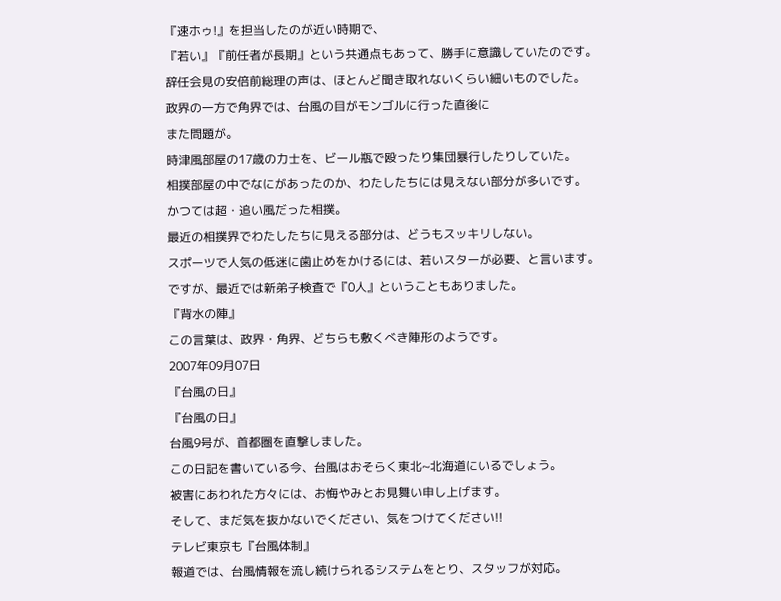『速ホゥ!』を担当したのが近い時期で、
『若い』『前任者が長期』という共通点もあって、勝手に意識していたのです。
辞任会見の安倍前総理の声は、ほとんど聞き取れないくらい細いものでした。
政界の一方で角界では、台風の目がモンゴルに行った直後に
また問題が。
時津風部屋の17歳の力士を、ビール瓶で殴ったり集団暴行したりしていた。
相撲部屋の中でなにがあったのか、わたしたちには見えない部分が多いです。
かつては超・追い風だった相撲。
最近の相撲界でわたしたちに見える部分は、どうもスッキリしない。
スポーツで人気の低迷に歯止めをかけるには、若いスターが必要、と言います。
ですが、最近では新弟子検査で『0人』ということもありました。
『背水の陣』
この言葉は、政界・角界、どちらも敷くべき陣形のようです。
2007年09月07日
『台風の日』
『台風の日』
台風9号が、首都圏を直撃しました。
この日記を書いている今、台風はおそらく東北~北海道にいるでしょう。
被害にあわれた方々には、お悔やみとお見舞い申し上げます。
そして、まだ気を抜かないでください、気をつけてください!!
テレビ東京も『台風体制』
報道では、台風情報を流し続けられるシステムをとり、スタッフが対応。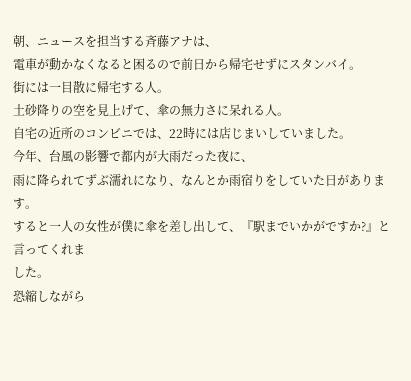朝、ニュースを担当する斉藤アナは、
電車が動かなくなると困るので前日から帰宅せずにスタンバイ。
街には一目散に帰宅する人。
土砂降りの空を見上げて、傘の無力さに呆れる人。
自宅の近所のコンビニでは、22時には店じまいしていました。
今年、台風の影響で都内が大雨だった夜に、
雨に降られてずぶ濡れになり、なんとか雨宿りをしていた日があります。
すると一人の女性が僕に傘を差し出して、『駅までいかがですか?』と言ってくれま
した。
恐縮しながら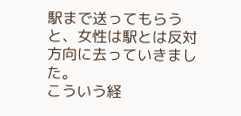駅まで送ってもらうと、女性は駅とは反対方向に去っていきました。
こういう経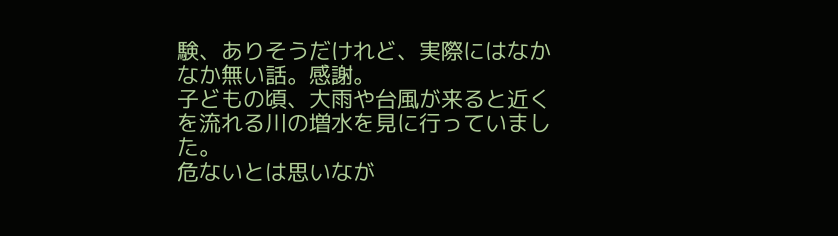験、ありそうだけれど、実際にはなかなか無い話。感謝。
子どもの頃、大雨や台風が来ると近くを流れる川の増水を見に行っていました。
危ないとは思いなが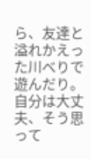ら、友達と溢れかえった川べりで遊んだり。
自分は大丈夫、そう思って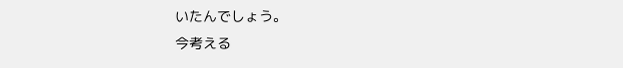いたんでしょう。
今考える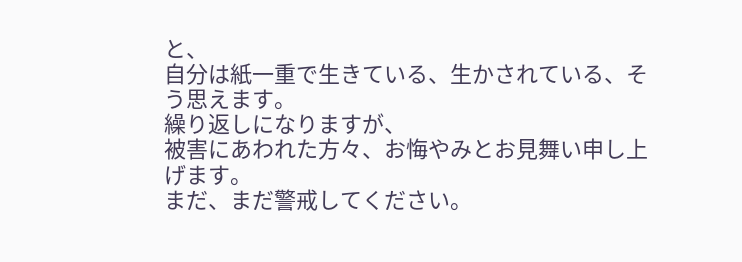と、
自分は紙一重で生きている、生かされている、そう思えます。
繰り返しになりますが、
被害にあわれた方々、お悔やみとお見舞い申し上げます。
まだ、まだ警戒してください。